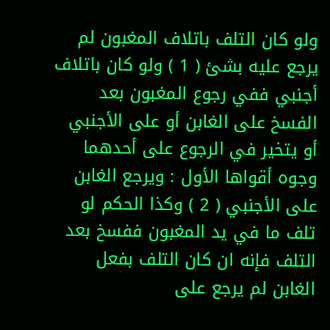ولو كان التلف باتلاف المغبون لم يرجع عليه بشئ ( 1 ) ولو كان باتلاف أجنبي ففي رجوع المغبون بعد الفسخ على الغابن أو على الأجنبي أو يتخير في الرجوع على أحدهما وجوه أقواها الأول : ويرجع الغابن على الأجنبي ( 2 ) وكذا الحكم لو تلف ما في يد المغبون ففسخ بعد التلف فإنه ان كان التلف بفعل الغابن لم يرجع على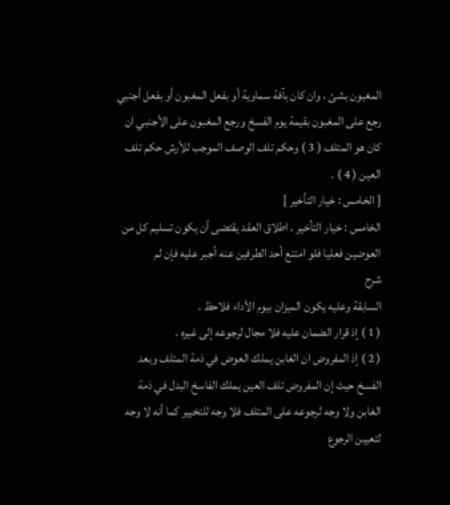المغبون بشئ ، وان كان بآفة سماوية أو بفعل المغبون أو بفعل أجنبي رجع على المغبون بقيمة يوم الفسخ ورجع المغبون على الأجنبي ان كان هو المتلف ( 3 ) وحكم تلف الوصف الموجب للأرش حكم تلف العين ( 4 ) .
[ الخامس : خيار التأخير ]
الخامس : خيار التأخير . اطلاق العقد يقتضى أن يكون تسليم كل من العوضين فعليا فلو امتنع أحد الطرفين عنه أجبر عليه فإن لم
شرح
السابقة وعليه يكون الميزان بيوم الأداء فلاحظ .
( 1 ) إذ قرار الضمان عليه فلا مجال لرجوعه إلى غيره .
( 2 ) إذ المفروض ان الغابن يملك العوض في ذمة المتلف وبعد الفسخ حيث إن المفروض تلف العين يملك الفاسخ البدل في ذمة الغابن ولا وجه لرجوعه على المتلف فلا وجه للتخيير كما أنه لا وجه لتعيين الرجوع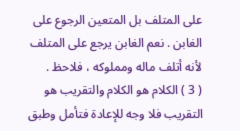على المتلف بل المتعين الرجوع على الغابن . نعم الغابن يرجع على المتلف لأنه أتلف ماله ومملوكه ، فلاحظ .
( 3 ) الكلام هو الكلام والتقريب هو التقريب فلا وجه للإعادة فتأمل وطبق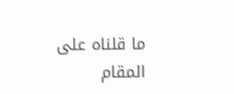ما قلناه على المقام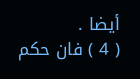أيضا .
( 4 ) فان حكم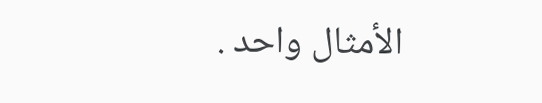الأمثال واحد .